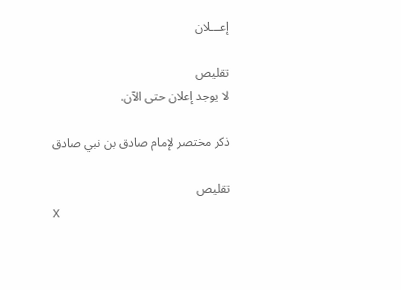إعـــلان

تقليص
لا يوجد إعلان حتى الآن.

ذكر مختصر لإمام صادق بن نبي صادق

تقليص
X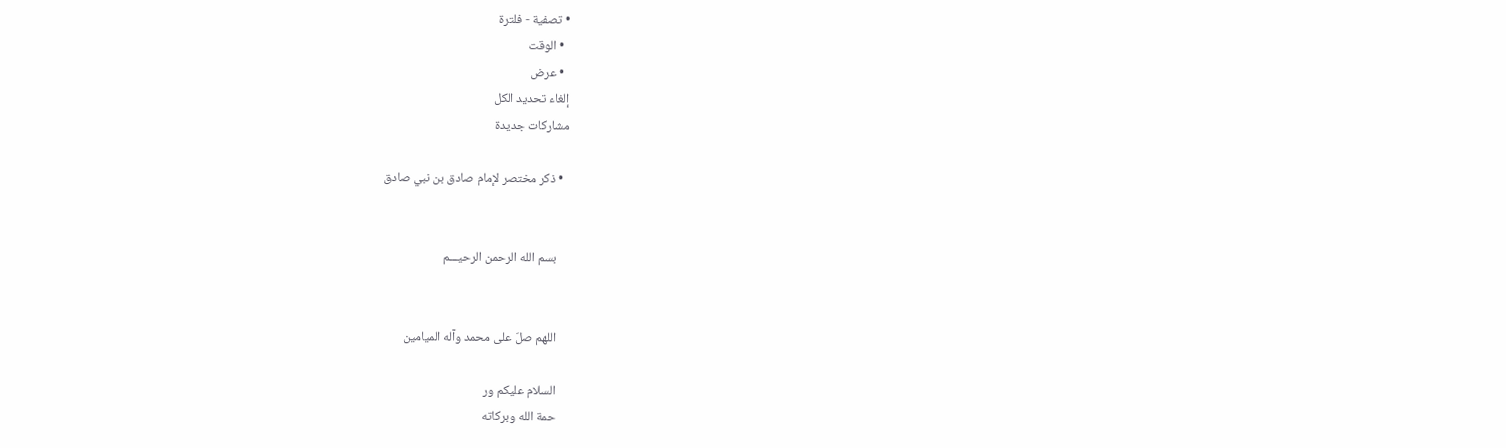• تصفية - فلترة
  • الوقت
  • عرض
إلغاء تحديد الكل
مشاركات جديدة

  • ذكر مختصر لإمام صادق بن نبي صادق


    بسم الله الرحمن الرحيـــم


    اللهم صلّ على محمد وآله الميامين

    السلام عليكم ور
    حمة الله وبركاته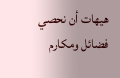هيهات أن نحصي فضائل ومكارم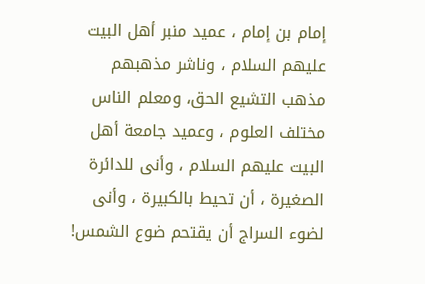إمام بن إمام ، عميد منبر أهل البيت عليهم السلام ، وناشر مذهبهم مذهب التشيع الحق، ومعلم الناس مختلف العلوم ، وعميد جامعة أهل البيت عليهم السلام ، وأنى للدائرة الصغيرة ، أن تحيط بالكبيرة ، وأنى لضوء السراج أن يقتحم ضوع الشمس!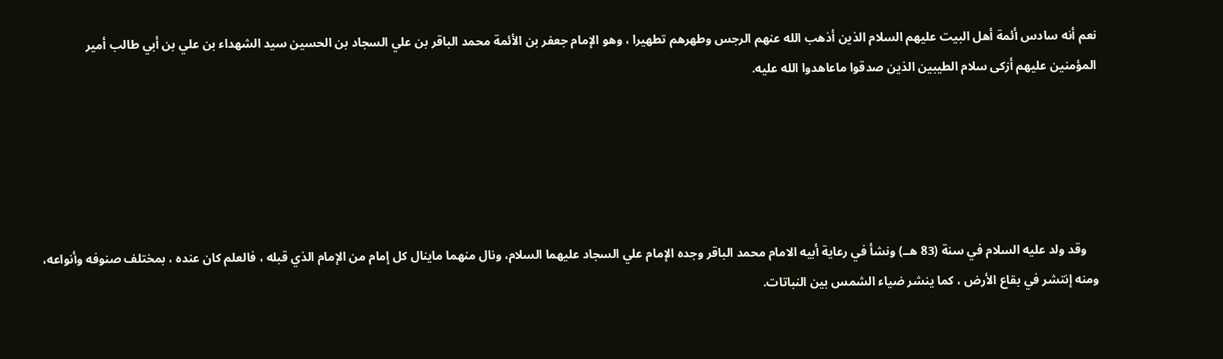نعم أنه سادس أئمة أهل البيت عليهم السلام الذين أذهب الله عنهم الرجس وطهرهم تطهيرا ، وهو الإمام جعفر بن الأئمة محمد الباقر بن علي السجاد بن الحسين سيد الشهداء بن علي بن أبي طالب أمير المؤمنين عليهم أزكى سلام الطيبين الذين صدقوا ماعاهدوا الله عليه.





    وقد ولد عليه السلام في سنة (83 هــ) ونشأ في رعاية أبيه الامام محمد الباقر وجده الإمام علي السجاد عليهما السلام، ونال منهما ماينال كل إمام من الإمام الذي قبله ، فالعلم كان عنده ، بمختلف صنوفه وأنواعه، ومنه إنتشر في بقاع الأرض ، كما ينشر ضياء الشمس بين النباتات.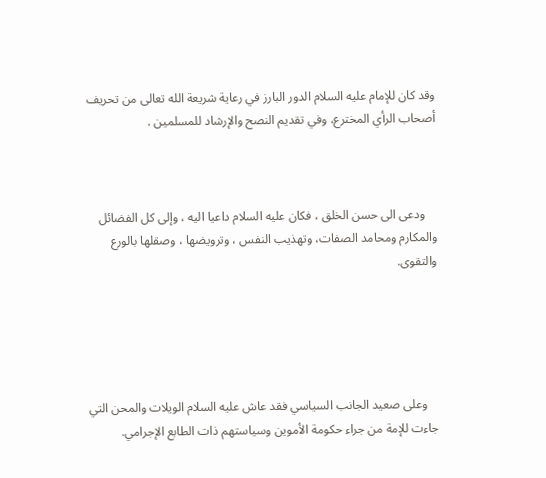وقد كان للإمام عليه السلام الدور البارز في رعاية شريعة الله تعالى من تحريف أصحاب الرأي المخترع، وفي تقديم النصح والإرشاد للمسلمين .



    ودعى الى حسن الخلق ، فكان عليه السلام داعيا اليه ، وإلى كل الفضائل والمكارم ومحامد الصفات، وتهذيب النفس ، وترويضها ، وصقلها بالورع والتقوى.





    وعلى صعيد الجانب السياسي فقد عاش عليه السلام الويلات والمحن التي جاءت للإمة من جراء حكومة الأموين وسياستهم ذات الطابع الإجرامي.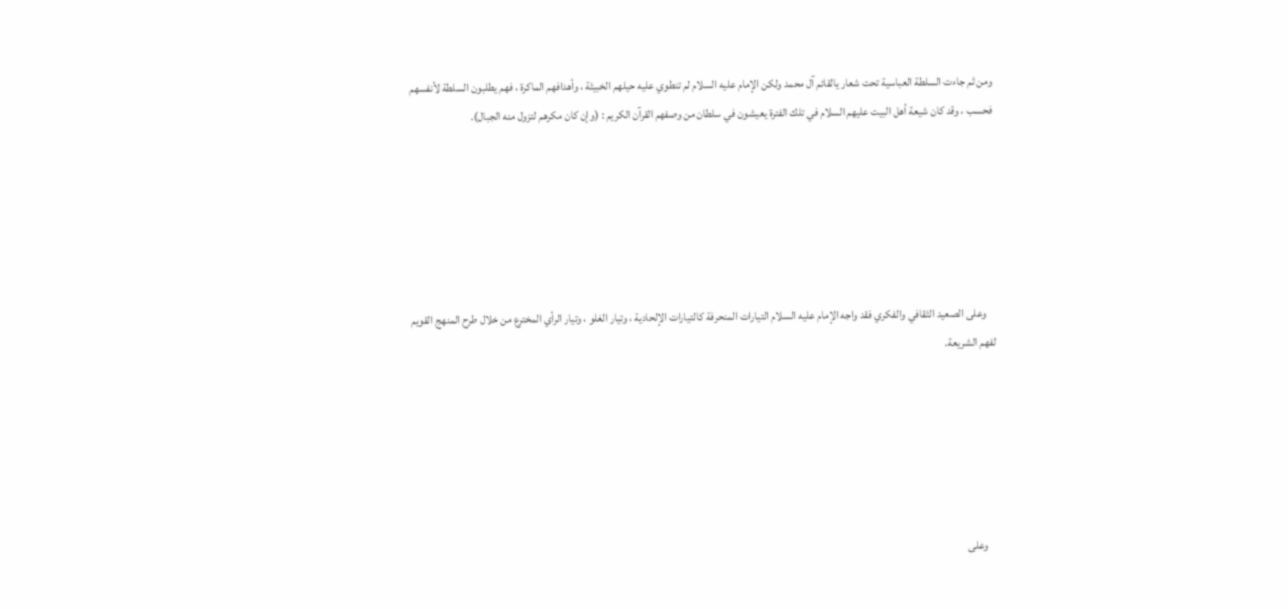ومن ثم جاءت السلطة العباسية تحت شعار يالقائم آل محمد ولكن الإمام عليه السلام لم تنطوي عليه حيلهم الخبيثة ، وأهدافهم الماكرة ، فهم يطلبون السلطة لأنفسهم فحسب ، وقد كان شيعة أهل البيت عليهم السلام في تلك الفترة يعيشون في سلطان من وصفهم القرآن الكريم : (وإن كان مكرهم لتزول منه الجبال).






    وعلى الصعيد الثقافي والفكري فقد واجه الإمام عليه السلام التيارات المنحرفة كالتيارات الإلحادية ، وتيار الغلو ، وتيار الرأي المخترع من خلال طرح المنهج القويم لفهم الشريعة.






    وعلى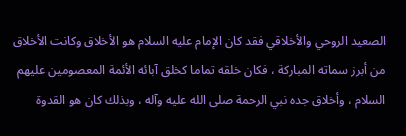الصعيد الروحي والأخلاقي فقد كان الإمام عليه السلام هو الأخلاق وكانت الأخلاق من أبرز سماته المباركة ، فكان خلقه تماما كخلق آبائه الأئمة المعصومين عليهم السلام ، وأخلاق جده نبي الرحمة صلى الله عليه وآله ، وبذلك كان هو القدوة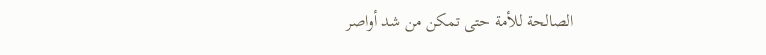الصالحة للأمة حتى تمكن من شد أواصر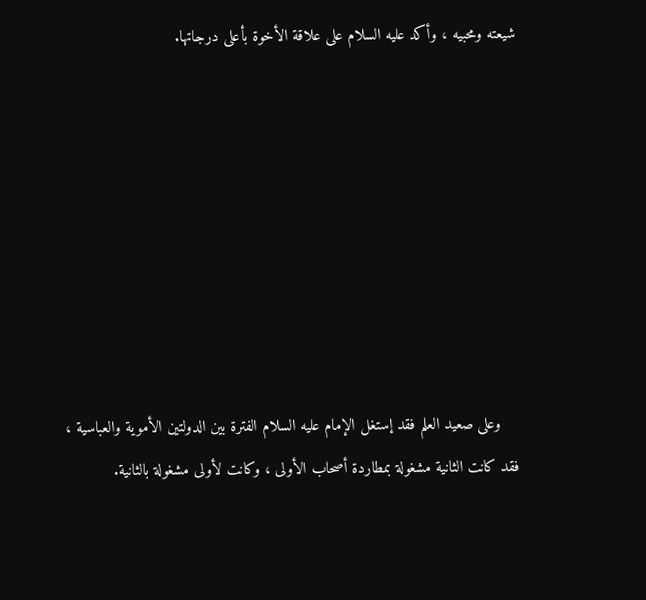شيعته ومحبيه ، وأكد عليه السلام على علاقة الأخوة بأعلى درجاتها.








    وعلى صعيد العلم فقد إستغل الإمام عليه السلام الفترة بين الدولتين الأموية والعباسية ، فقد كانت الثانية مشغولة بمطاردة أصحاب الأولى ، وكانت لأولى مشغولة بالثانية.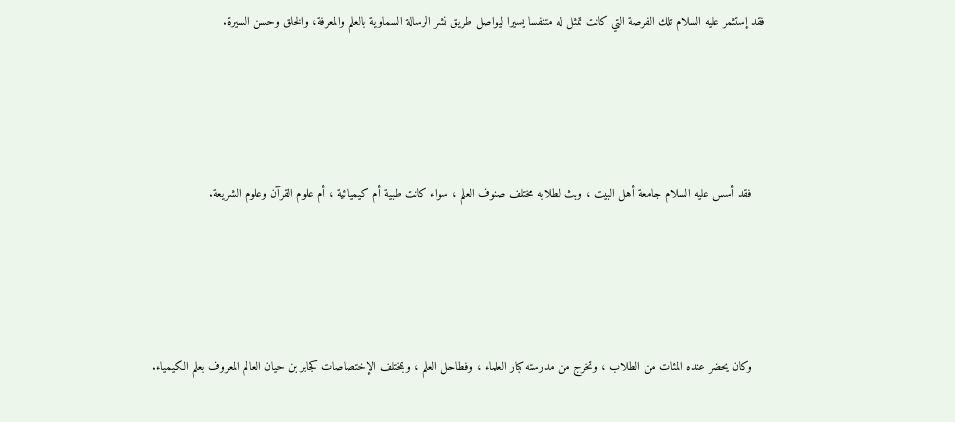فقد إستثمر عليه السلام تلك الفرصة التي كانت تمثل له متنفسا يسيرا ليواصل طريق نشر الرسالة السماوية بالعلم والمعرفة، والخلق وحسن السيرة.





    فقد أسس عليه السلام جامعة أهل البيت ، وبث لطلابه مختلف صنوف العلم ، سواء كانت طبية أم كيميائية ، أم علوم القرآن وعلوم الشريعة.





    وكان يحضر عنده المئات من الطلاب ، وتخرج من مدرسته كبار العلماء ، وفطاحل العلم ، وبمختلف الإختصاصات كجابر بن حيان العالم المعروف بعلم الكيمياء.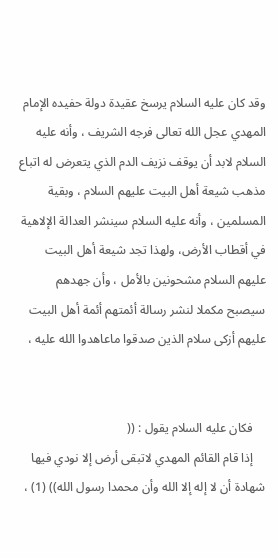وقد كان عليه السلام يرسخ عقيدة دولة حفيده الإمام المهدي عجل الله تعالى فرجه الشريف ، وأنه عليه السلام لابد أن يوقف نزيف الدم الذي يتعرض له اتباع مذهب شيعة أهل البيت عليهم السلام ، وبقية المسلمين ، وأنه عليه السلام سينشر العدالة الإلاهية في أقطاب الأرض، ولهذا تجد شيعة أهل البيت عليهم السلام مشحونين بالأمل ، وأن جهدهم سيصبح مكملا لنشر رسالة أئمتهم أئمة أهل البيت عليهم أزكى سلام الذين صدقوا ماعاهدوا الله عليه ،


    فكان عليه السلام يقول : ((
    إذا قام القائم المهدي لاتبقى أرض إلا نودي فيها شهادة أن لا إله إلا الله وأن محمدا رسول الله)) (1) ،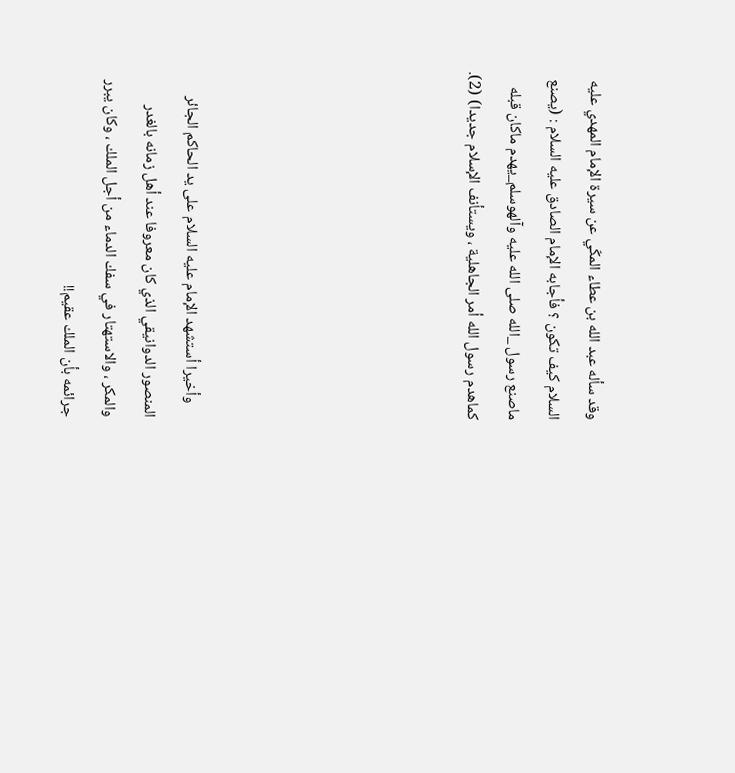وقد سأله عبد الله بن عطاء المكّي عن سيرة الإمام المهدي عليه السلام كيف تكون ؟ فأجابه الإمام الصادق عليه السلام : (يصنع ماصنع رسول _الله صلى الله عليه وآلهوسلم_يهدم ماكان قبله كماهدم رسول الله أمر الجاهلية ، ويستأنف الإسلام جديدا) (2).






    وأخيرا أستشهد الإمام عليه السلام على يد الحاكم الجائر المنصور الدوانيقي الذي كان معروفا عند أهل زمانه بالغدر والمكر ، والاستهتار في سفك الدماء من أجل الملك ، وكان يبرر جرائمه بأن الملك عقيم!!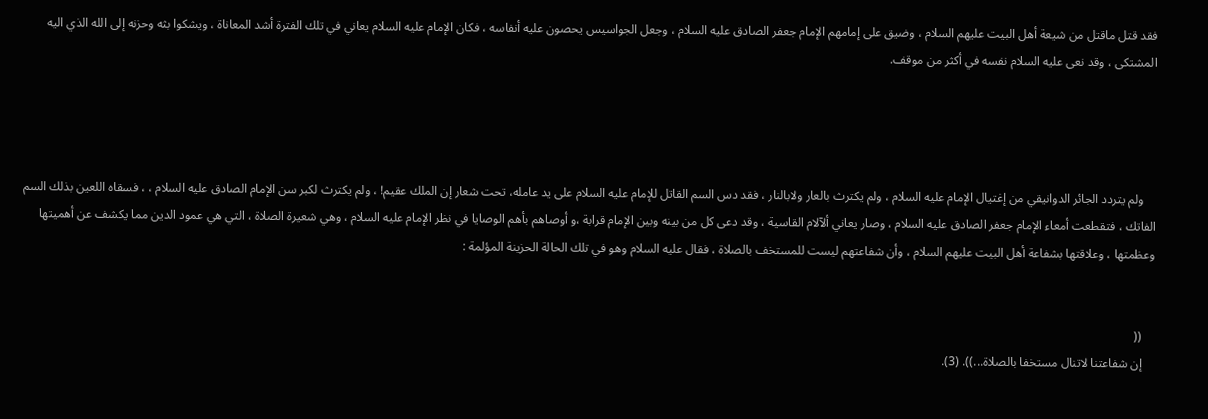فقد قتل ماقتل من شيعة أهل البيت عليهم السلام ، وضيق على إمامهم الإمام جعفر الصادق عليه السلام ، وجعل الجواسيس يحصون عليه أنفاسه ، فكان الإمام عليه السلام يعاني في تلك الفترة أشد المعاناة ، ويشكوا بثه وحزنه إلى الله الذي اليه المشتكى ، وقد نعى عليه السلام نفسه في أكثر من موقف.




    ولم يتردد الجائر الدوانيقي من إغتيال الإمام عليه السلام ، ولم يكترث بالعار ولابالنار ، فقد دس السم القاتل للإمام عليه السلام على يد عامله، تحت شعار إن الملك عقيم! ، ولم يكترث لكبر سن الإمام الصادق عليه السلام ، ، فسقاه اللعين بذلك السم الفاتك ، فتقطعت أمعاء الإمام جعفر الصادق عليه السلام ، وصار يعاني ألآلام القاسية ، وقد دعى كل من بينه وبين الإمام قرابة ،و أوصاهم بأهم الوصايا في نظر الإمام عليه السلام ، وهي شعيرة الصلاة ، التي هي عمود الدين مما يكشف عن أهميتها وعظمتها ، وعلاقتها بشفاعة أهل البيت عليهم السلام ، وأن شفاعتهم ليست للمستخف بالصلاة ، فقال عليه السلام وهو في تلك الحالة الحزينة المؤلمة :


    ((
    إن شفاعتنا لاتنال مستخفا بالصلاة...)). (3).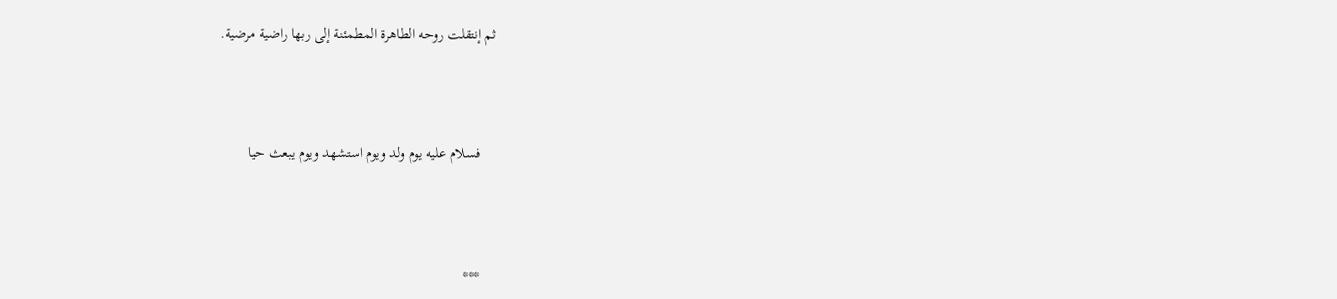ثم إنتقلت روحه الطاهرة المطمئنة إلى ربها راضية مرضية.




    فسلام عليه يوم ولد ويوم استشهد ويوم يبعث حيا




    ***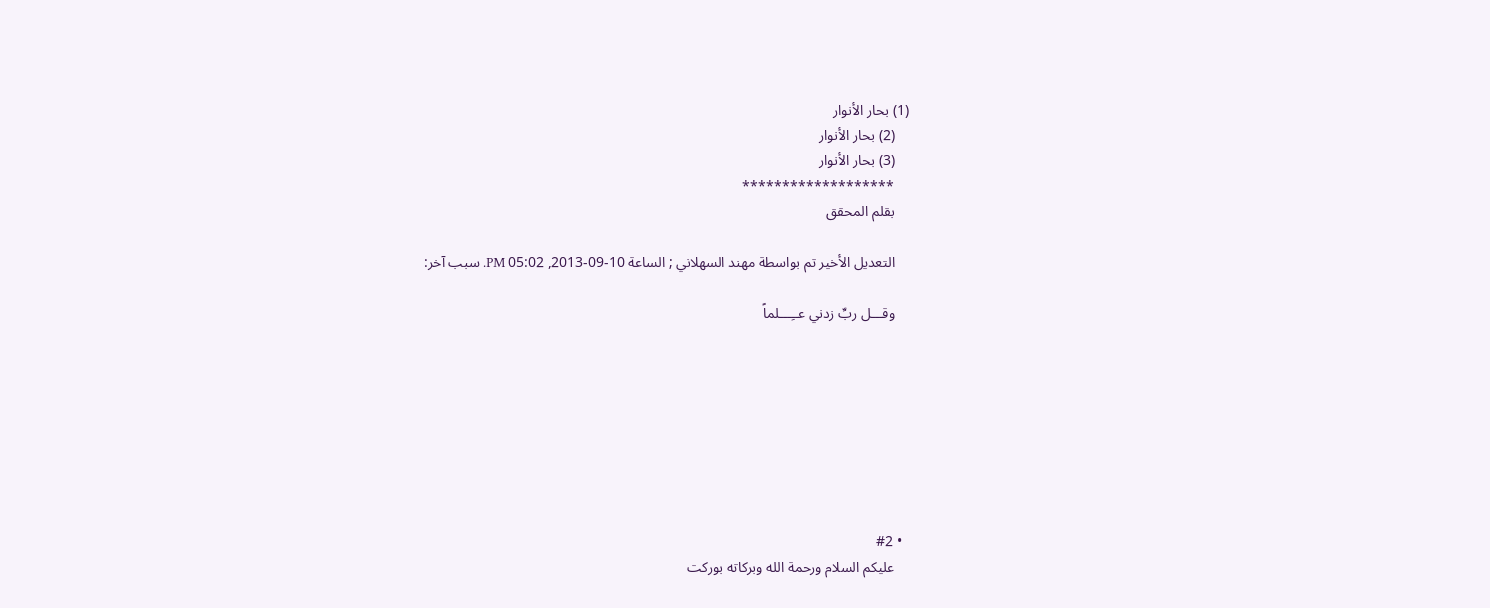(1) بحار الأنوار
    (2) بحار الأنوار
    (3) بحار الأنوار
    *******************
    بقلم المحقق

    التعديل الأخير تم بواسطة مهند السهلاني ; الساعة 10-09-2013, 05:02 PM. سبب آخر:

    وقـــل ربِّ زدني عــِـــلماً








  • #2
    عليكم السلام ورحمة الله وبركاته بوركت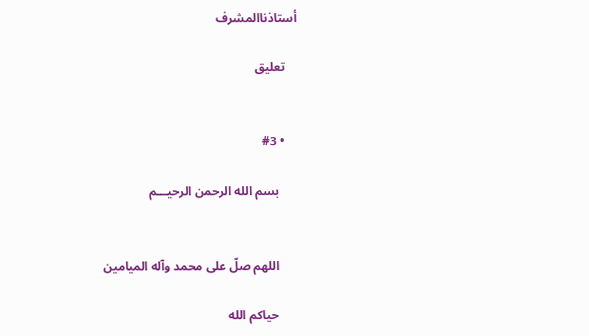أستاذناالمشرف

    تعليق


    • #3

      بسم الله الرحمن الرحيـــم


      اللهم صلّ على محمد وآله الميامين

      حياكم الله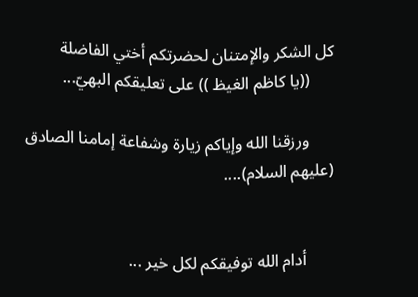كل الشكر والإمتنان لحضرتكم أختي الفاضلة
      ((يا كاظم الغيظ )) على تعليقكم البهيّ...

      ورزقنا الله وإياكم زيارة وشفاعة إمامنا الصادق (عليهم السلام)....


      أدام الله توفيقكم لكل خير ...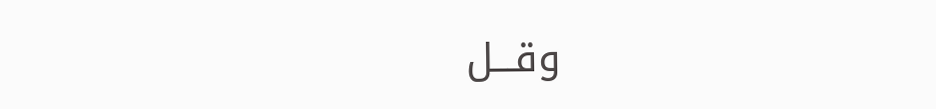وقـــل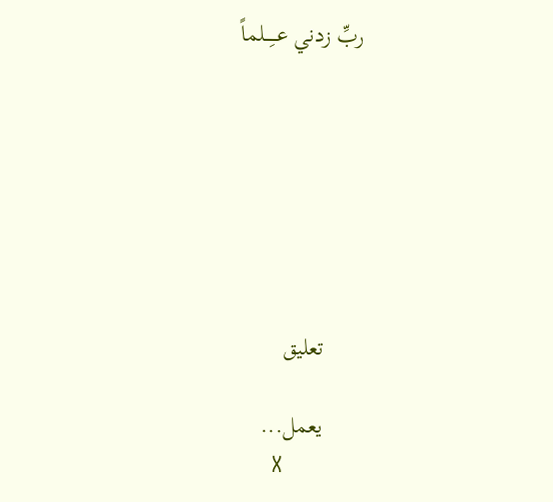ربِّ زدني عــِـــلماً







      تعليق

      يعمل...
      X